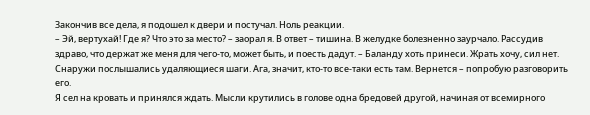Закончив все дела, я подошел к двери и постучал. Ноль реакции.
– Эй, вертухай! Где я? Что это за место? – заорал я. В ответ – тишина. В желудке болезненно заурчало. Рассудив здраво, что держат же меня для чего-то, может быть, и поесть дадут. – Баланду хоть принеси. Жрать хочу, сил нет.
Снаружи послышались удаляющиеся шаги. Ага, значит, кто-то все-таки есть там. Вернется – попробую разговорить его.
Я сел на кровать и принялся ждать. Мысли крутились в голове одна бредовей другой, начиная от всемирного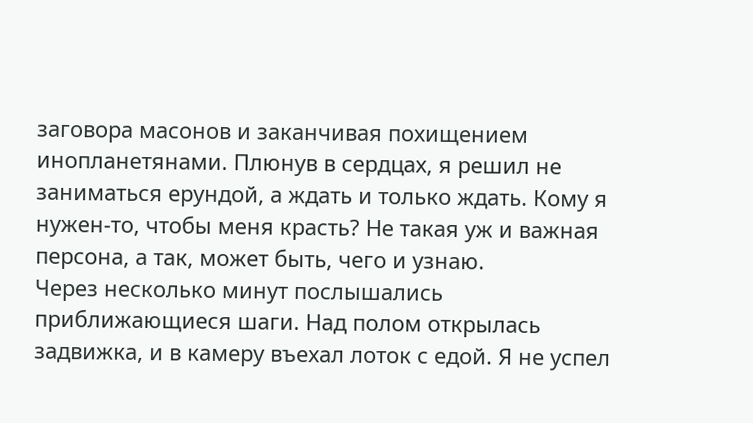заговора масонов и заканчивая похищением инопланетянами. Плюнув в сердцах, я решил не заниматься ерундой, а ждать и только ждать. Кому я нужен-то, чтобы меня красть? Не такая уж и важная персона, а так, может быть, чего и узнаю.
Через несколько минут послышались приближающиеся шаги. Над полом открылась задвижка, и в камеру въехал лоток с едой. Я не успел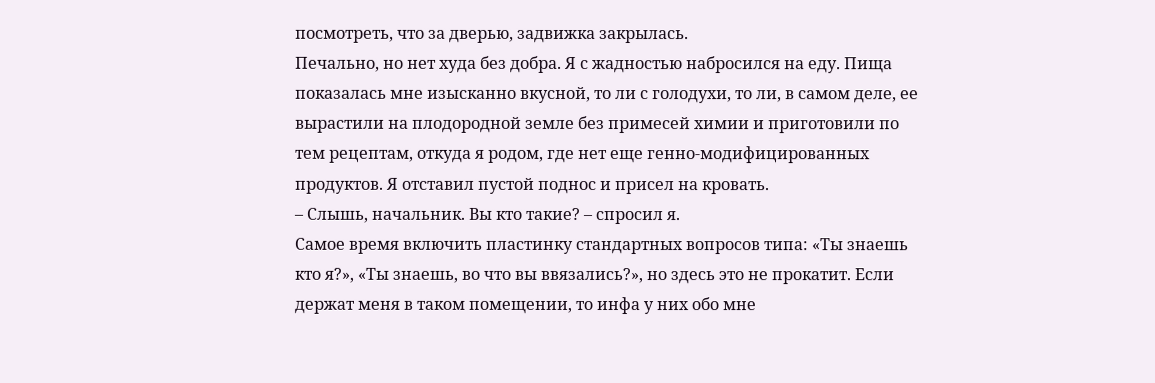посмотреть, что за дверью, задвижка закрылась.
Печально, но нет худа без добра. Я с жадностью набросился на еду. Пища показалась мне изысканно вкусной, то ли с голодухи, то ли, в самом деле, ее вырастили на плодородной земле без примесей химии и приготовили по тем рецептам, откуда я родом, где нет еще генно-модифицированных продуктов. Я отставил пустой поднос и присел на кровать.
– Слышь, начальник. Вы кто такие? – спросил я.
Самое время включить пластинку стандартных вопросов типа: «Ты знаешь кто я?», «Ты знаешь, во что вы ввязались?», но здесь это не прокатит. Если держат меня в таком помещении, то инфа у них обо мне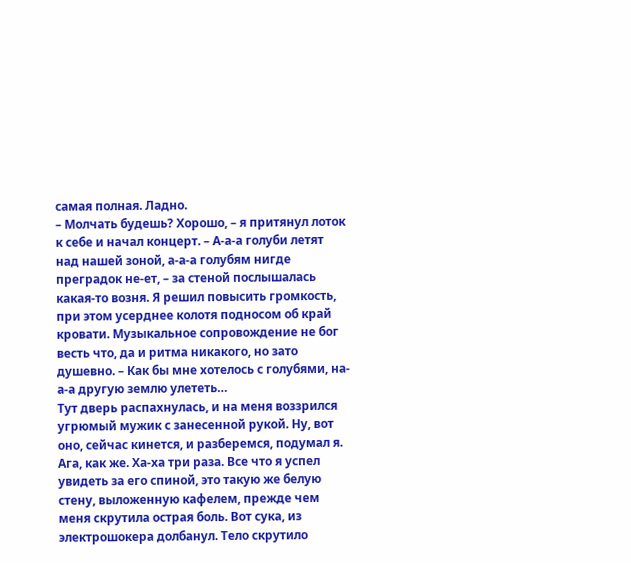самая полная. Ладно.
– Молчать будешь? Хорошо, – я притянул лоток к себе и начал концерт. – А-а-а голуби летят над нашей зоной, а-а-а голубям нигде преградок не-ет, – за стеной послышалась какая-то возня. Я решил повысить громкость, при этом усерднее колотя подносом об край кровати. Музыкальное сопровождение не бог весть что, да и ритма никакого, но зато душевно. – Как бы мне хотелось с голубями, на-а-а другую землю улететь…
Тут дверь распахнулась, и на меня воззрился угрюмый мужик с занесенной рукой. Ну, вот оно, сейчас кинется, и разберемся, подумал я. Ага, как же. Ха-ха три раза. Все что я успел увидеть за его спиной, это такую же белую стену, выложенную кафелем, прежде чем меня скрутила острая боль. Вот сука, из электрошокера долбанул. Тело скрутило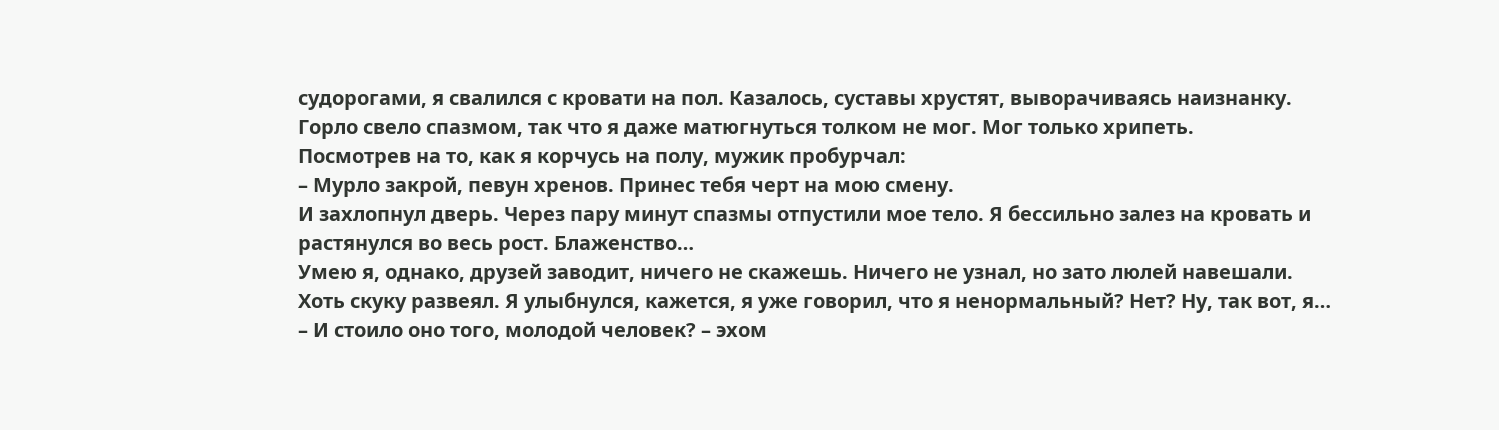судорогами, я свалился с кровати на пол. Казалось, суставы хрустят, выворачиваясь наизнанку. Горло свело спазмом, так что я даже матюгнуться толком не мог. Мог только хрипеть.
Посмотрев на то, как я корчусь на полу, мужик пробурчал:
– Мурло закрой, певун хренов. Принес тебя черт на мою смену.
И захлопнул дверь. Через пару минут спазмы отпустили мое тело. Я бессильно залез на кровать и растянулся во весь рост. Блаженство…
Умею я, однако, друзей заводит, ничего не скажешь. Ничего не узнал, но зато люлей навешали. Хоть скуку развеял. Я улыбнулся, кажется, я уже говорил, что я ненормальный? Нет? Ну, так вот, я…
– И стоило оно того, молодой человек? – эхом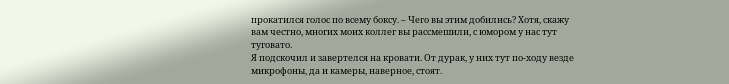прокатился голос по всему боксу. – Чего вы этим добились? Хотя, скажу вам честно, многих моих коллег вы рассмешили, с юмором у нас тут туговато.
Я подскочил и завертелся на кровати. От дурак, у них тут по-ходу везде микрофоны, да и камеры, наверное, стоят.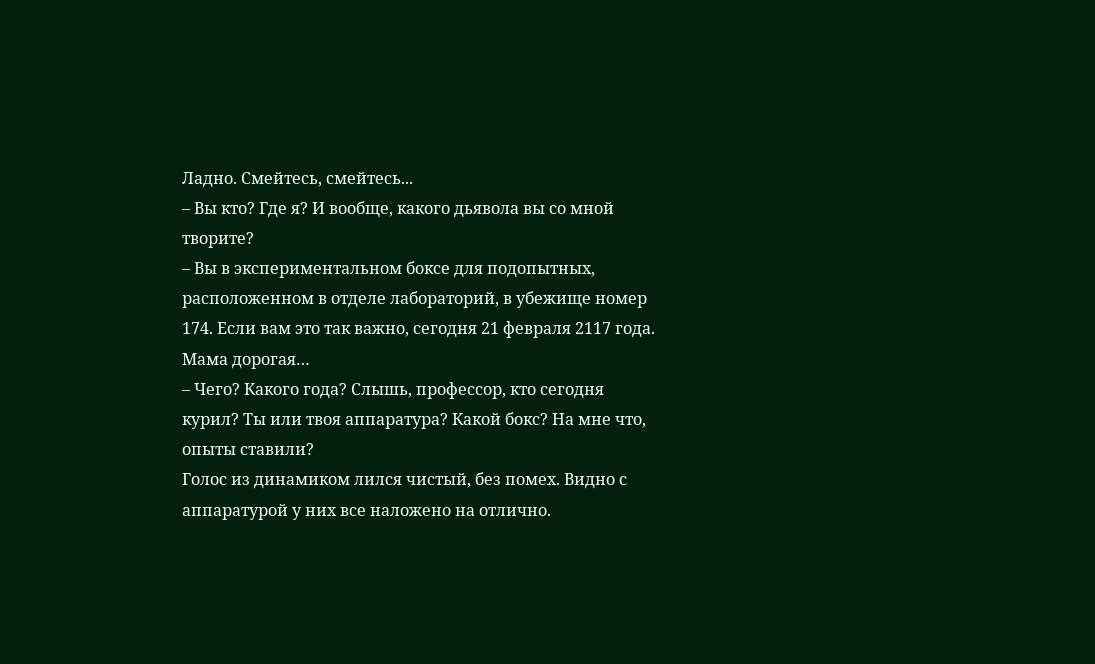Ладно. Смейтесь, смейтесь...
– Вы кто? Где я? И вообще, какого дьявола вы со мной творите?
– Вы в экспериментальном боксе для подопытных, расположенном в отделе лабораторий, в убежище номер 174. Если вам это так важно, сегодня 21 февраля 2117 года.
Мама дорогая…
– Чего? Какого года? Слышь, профессор, кто сегодня курил? Ты или твоя аппаратура? Какой бокс? На мне что, опыты ставили?
Голос из динамиком лился чистый, без помех. Видно с аппаратурой у них все наложено на отлично.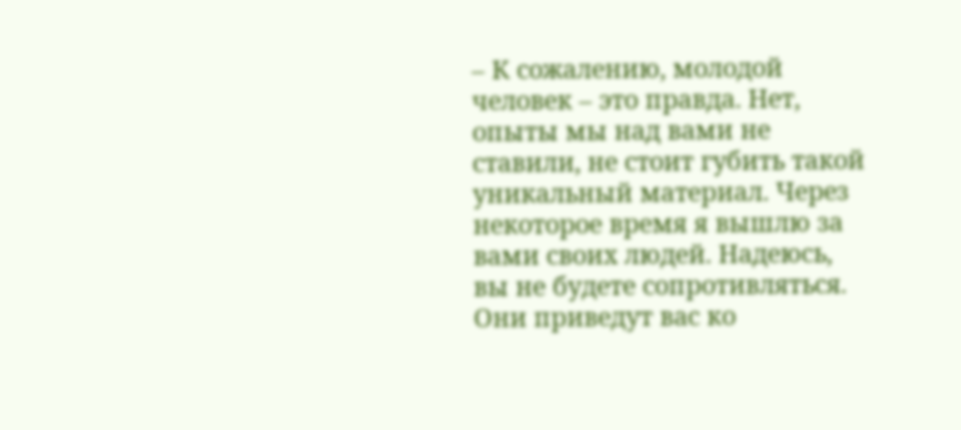– К сожалению, молодой человек – это правда. Нет, опыты мы над вами не ставили, не стоит губить такой уникальный материал. Через некоторое время я вышлю за вами своих людей. Надеюсь, вы не будете сопротивляться. Они приведут вас ко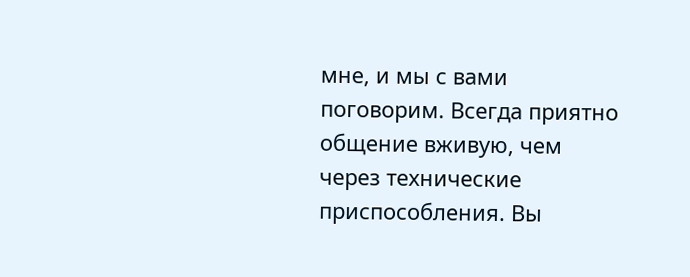мне, и мы с вами поговорим. Всегда приятно общение вживую, чем через технические приспособления. Вы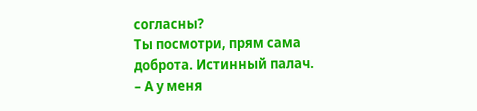согласны?
Ты посмотри, прям сама доброта. Истинный палач.
– А у меня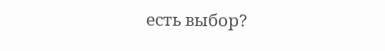есть выбор?